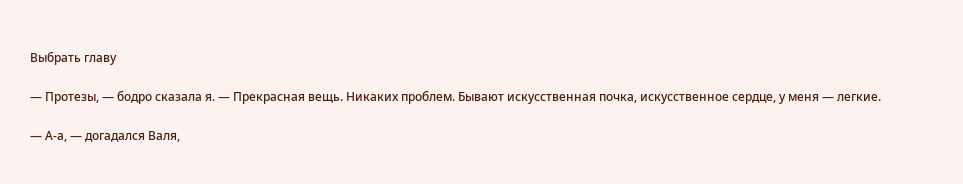Выбрать главу

— Протезы, — бодро сказала я. — Прекрасная вещь. Никаких проблем. Бывают искусственная почка, искусственное сердце, у меня — легкие.

— А-а, — догадался Валя,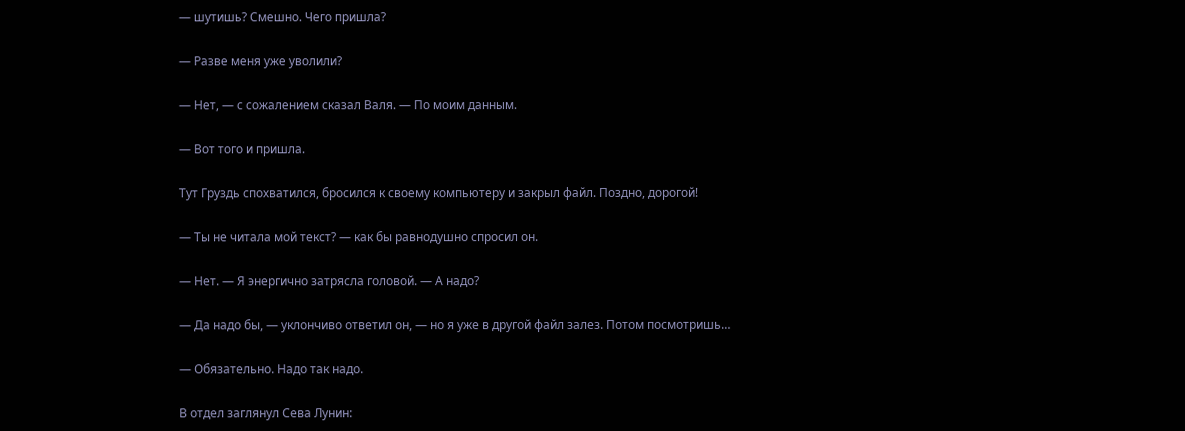— шутишь? Смешно. Чего пришла?

— Разве меня уже уволили?

— Нет, — с сожалением сказал Валя. — По моим данным.

— Вот того и пришла.

Тут Груздь спохватился, бросился к своему компьютеру и закрыл файл. Поздно, дорогой!

— Ты не читала мой текст? — как бы равнодушно спросил он.

— Нет. — Я энергично затрясла головой. — А надо?

— Да надо бы, — уклончиво ответил он, — но я уже в другой файл залез. Потом посмотришь…

— Обязательно. Надо так надо.

В отдел заглянул Сева Лунин: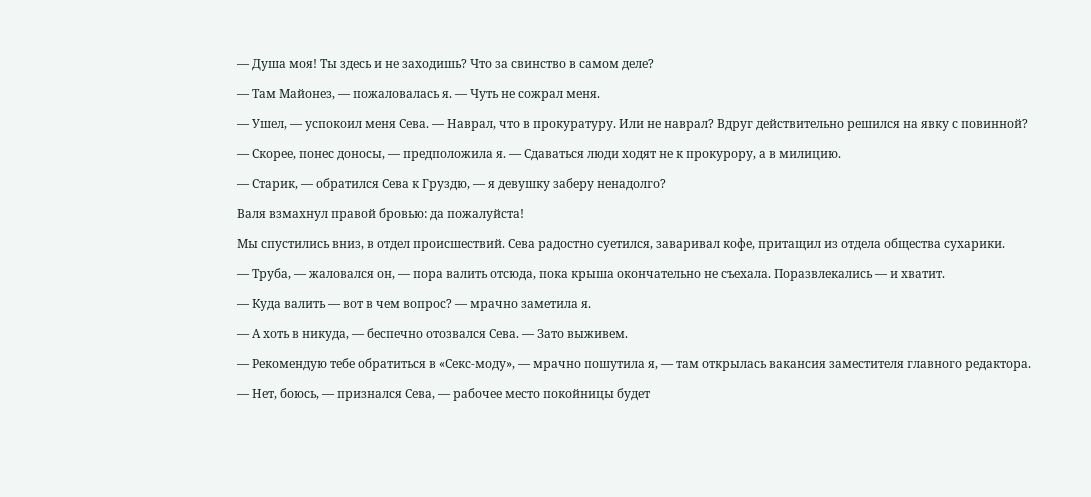— Душа моя! Ты здесь и не заходишь? Что за свинство в самом деле?

— Там Майонез, — пожаловалась я. — Чуть не сожрал меня.

— Ушел, — успокоил меня Сева. — Наврал, что в прокуратуру. Или не наврал? Вдруг действительно решился на явку с повинной?

— Скорее, понес доносы, — предположила я. — Сдаваться люди ходят не к прокурору, а в милицию.

— Старик, — обратился Сева к Груздю, — я девушку заберу ненадолго?

Валя взмахнул правой бровью: да пожалуйста!

Мы спустились вниз, в отдел происшествий. Сева радостно суетился, заваривал кофе, притащил из отдела общества сухарики.

— Труба, — жаловался он, — пора валить отсюда, пока крыша окончательно не съехала. Поразвлекались — и хватит.

— Куда валить — вот в чем вопрос? — мрачно заметила я.

— А хоть в никуда, — беспечно отозвался Сева. — Зато выживем.

— Рекомендую тебе обратиться в «Секс-моду», — мрачно пошутила я, — там открылась вакансия заместителя главного редактора.

— Нет, боюсь, — признался Сева, — рабочее место покойницы будет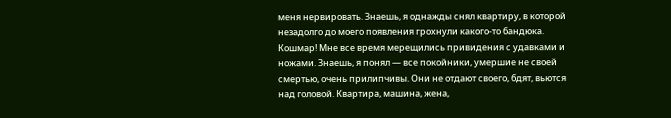меня нервировать. Знаешь, я однажды снял квартиру, в которой незадолго до моего появления грохнули какого-то бандюка. Кошмар! Мне все время мерещились привидения с удавками и ножами. Знаешь, я понял — все покойники, умершие не своей смертью, очень прилипчивы. Они не отдают своего, бдят, вьются над головой. Квартира, машина, жена,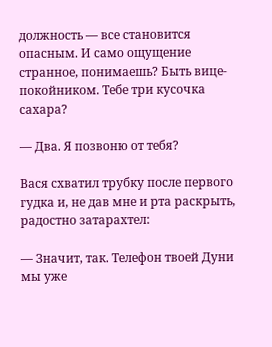должность — все становится опасным. И само ощущение странное, понимаешь? Быть вице-покойником. Тебе три кусочка сахара?

— Два. Я позвоню от тебя?

Вася схватил трубку после первого гудка и, не дав мне и рта раскрыть, радостно затарахтел:

— Значит, так. Телефон твоей Дуни мы уже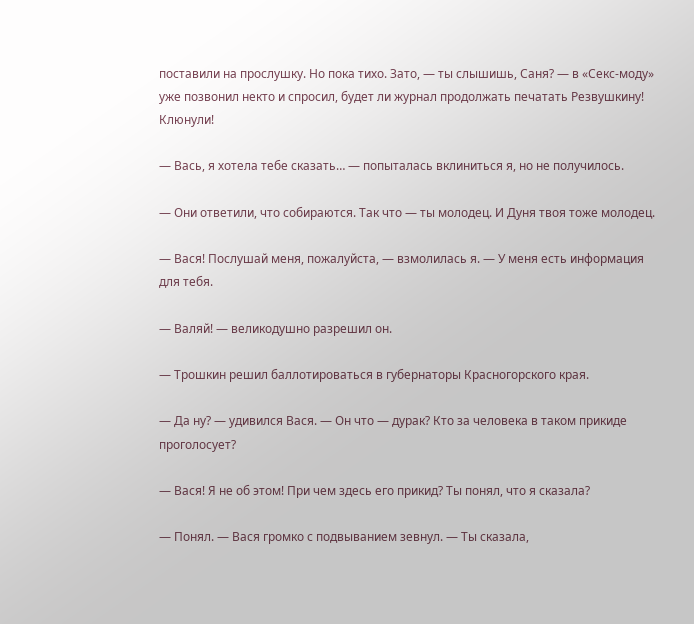поставили на прослушку. Но пока тихо. Зато, — ты слышишь, Саня? — в «Секс-моду» уже позвонил некто и спросил, будет ли журнал продолжать печатать Резвушкину! Клюнули!

— Вась, я хотела тебе сказать… — попыталась вклиниться я, но не получилось.

— Они ответили, что собираются. Так что — ты молодец. И Дуня твоя тоже молодец.

— Вася! Послушай меня, пожалуйста, — взмолилась я. — У меня есть информация для тебя.

— Валяй! — великодушно разрешил он.

— Трошкин решил баллотироваться в губернаторы Красногорского края.

— Да ну? — удивился Вася. — Он что — дурак? Кто за человека в таком прикиде проголосует?

— Вася! Я не об этом! При чем здесь его прикид? Ты понял, что я сказала?

— Понял. — Вася громко с подвыванием зевнул. — Ты сказала,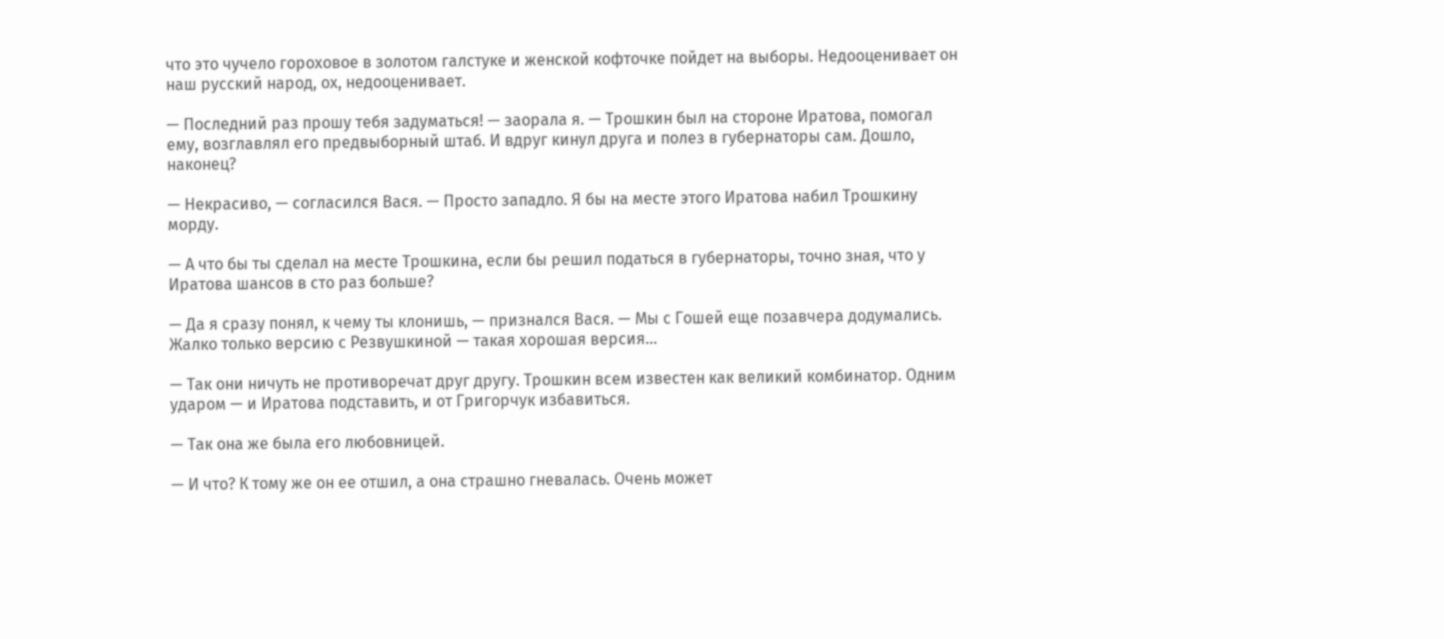что это чучело гороховое в золотом галстуке и женской кофточке пойдет на выборы. Недооценивает он наш русский народ, ох, недооценивает.

— Последний раз прошу тебя задуматься! — заорала я. — Трошкин был на стороне Иратова, помогал ему, возглавлял его предвыборный штаб. И вдруг кинул друга и полез в губернаторы сам. Дошло, наконец?

— Некрасиво, — согласился Вася. — Просто западло. Я бы на месте этого Иратова набил Трошкину морду.

— А что бы ты сделал на месте Трошкина, если бы решил податься в губернаторы, точно зная, что у Иратова шансов в сто раз больше?

— Да я сразу понял, к чему ты клонишь, — признался Вася. — Мы с Гошей еще позавчера додумались. Жалко только версию с Резвушкиной — такая хорошая версия…

— Так они ничуть не противоречат друг другу. Трошкин всем известен как великий комбинатор. Одним ударом — и Иратова подставить, и от Григорчук избавиться.

— Так она же была его любовницей.

— И что? К тому же он ее отшил, а она страшно гневалась. Очень может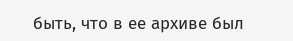быть, что в ее архиве был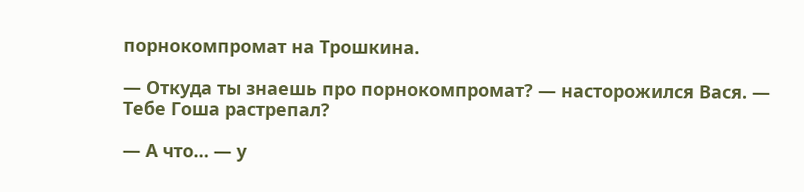порнокомпромат на Трошкина.

— Откуда ты знаешь про порнокомпромат? — насторожился Вася. — Тебе Гоша растрепал?

— А что… — у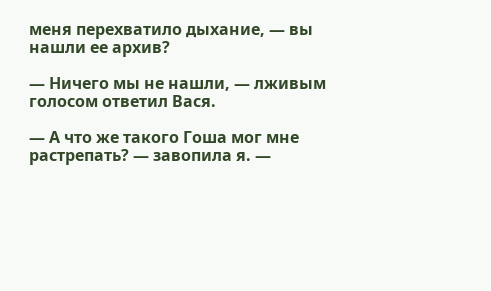меня перехватило дыхание, — вы нашли ее архив?

— Ничего мы не нашли, — лживым голосом ответил Вася.

— А что же такого Гоша мог мне растрепать? — завопила я. —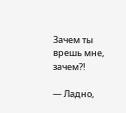Зачем ты врешь мне, зачем?!

— Ладно,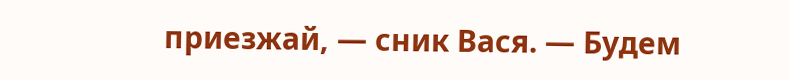приезжай, — сник Вася. — Будем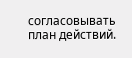согласовывать план действий.